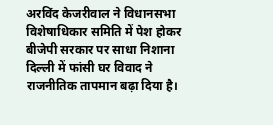अरविंद केजरीवाल ने विधानसभा विशेषाधिकार समिति में पेश होकर बीजेपी सरकार पर साधा निशाना
दिल्ली में फांसी घर विवाद ने राजनीतिक तापमान बढ़ा दिया है।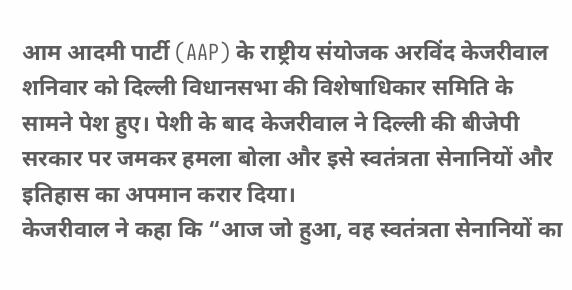आम आदमी पार्टी (AAP) के राष्ट्रीय संयोजक अरविंद केजरीवाल शनिवार को दिल्ली विधानसभा की विशेषाधिकार समिति के सामने पेश हुए। पेशी के बाद केजरीवाल ने दिल्ली की बीजेपी सरकार पर जमकर हमला बोला और इसे स्वतंत्रता सेनानियों और इतिहास का अपमान करार दिया।
केजरीवाल ने कहा कि “आज जो हुआ, वह स्वतंत्रता सेनानियों का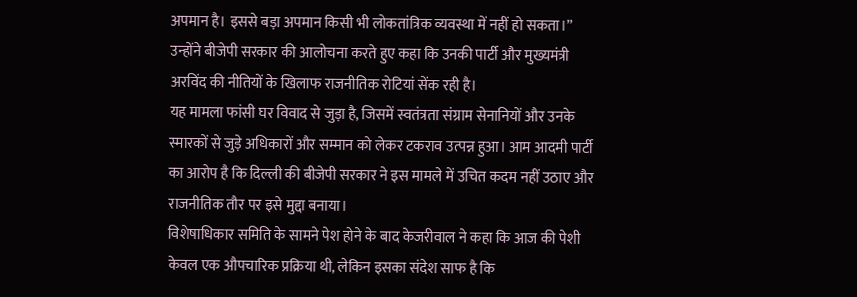अपमान है। इससे बड़ा अपमान किसी भी लोकतांत्रिक व्यवस्था में नहीं हो सकता।” उन्होंने बीजेपी सरकार की आलोचना करते हुए कहा कि उनकी पार्टी और मुख्यमंत्री अरविंद की नीतियों के खिलाफ राजनीतिक रोटियां सेंक रही है।
यह मामला फांसी घर विवाद से जुड़ा है, जिसमें स्वतंत्रता संग्राम सेनानियों और उनके स्मारकों से जुड़े अधिकारों और सम्मान को लेकर टकराव उत्पन्न हुआ। आम आदमी पार्टी का आरोप है कि दिल्ली की बीजेपी सरकार ने इस मामले में उचित कदम नहीं उठाए और राजनीतिक तौर पर इसे मुद्दा बनाया।
विशेषाधिकार समिति के सामने पेश होने के बाद केजरीवाल ने कहा कि आज की पेशी केवल एक औपचारिक प्रक्रिया थी, लेकिन इसका संदेश साफ है कि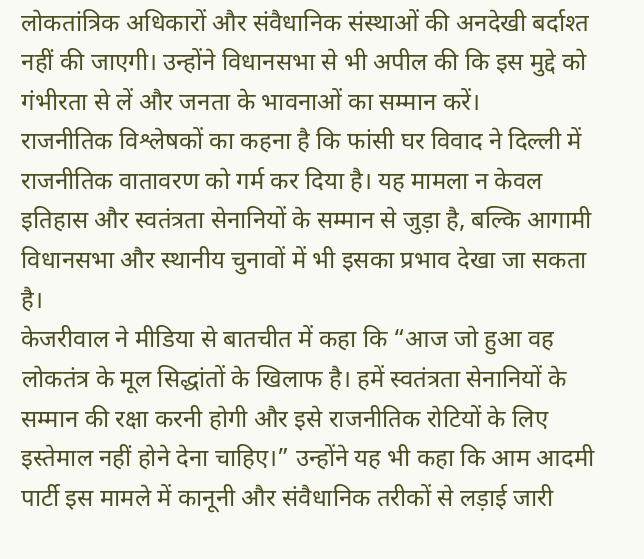लोकतांत्रिक अधिकारों और संवैधानिक संस्थाओं की अनदेखी बर्दाश्त नहीं की जाएगी। उन्होंने विधानसभा से भी अपील की कि इस मुद्दे को गंभीरता से लें और जनता के भावनाओं का सम्मान करें।
राजनीतिक विश्लेषकों का कहना है कि फांसी घर विवाद ने दिल्ली में राजनीतिक वातावरण को गर्म कर दिया है। यह मामला न केवल इतिहास और स्वतंत्रता सेनानियों के सम्मान से जुड़ा है, बल्कि आगामी विधानसभा और स्थानीय चुनावों में भी इसका प्रभाव देखा जा सकता है।
केजरीवाल ने मीडिया से बातचीत में कहा कि “आज जो हुआ वह लोकतंत्र के मूल सिद्धांतों के खिलाफ है। हमें स्वतंत्रता सेनानियों के सम्मान की रक्षा करनी होगी और इसे राजनीतिक रोटियों के लिए इस्तेमाल नहीं होने देना चाहिए।” उन्होंने यह भी कहा कि आम आदमी पार्टी इस मामले में कानूनी और संवैधानिक तरीकों से लड़ाई जारी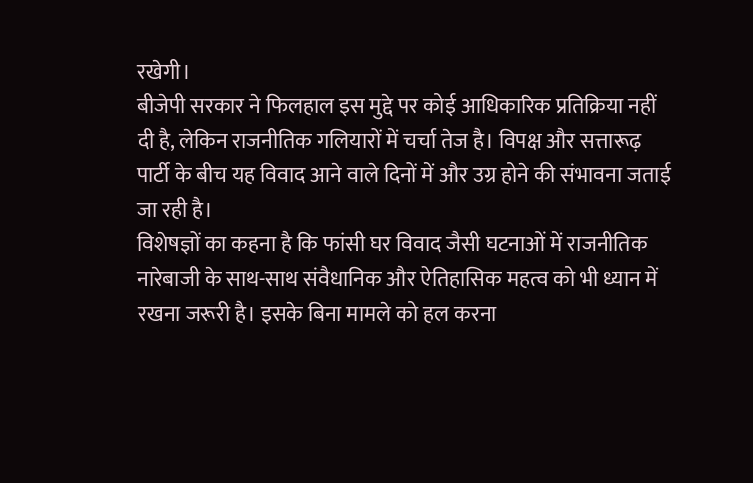रखेगी।
बीजेपी सरकार ने फिलहाल इस मुद्दे पर कोई आधिकारिक प्रतिक्रिया नहीं दी है, लेकिन राजनीतिक गलियारों में चर्चा तेज है। विपक्ष और सत्तारूढ़ पार्टी के बीच यह विवाद आने वाले दिनों में और उग्र होने की संभावना जताई जा रही है।
विशेषज्ञों का कहना है कि फांसी घर विवाद जैसी घटनाओं में राजनीतिक नारेबाजी के साथ-साथ संवैधानिक और ऐतिहासिक महत्व को भी ध्यान में रखना जरूरी है। इसके बिना मामले को हल करना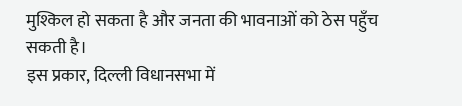मुश्किल हो सकता है और जनता की भावनाओं को ठेस पहुँच सकती है।
इस प्रकार, दिल्ली विधानसभा में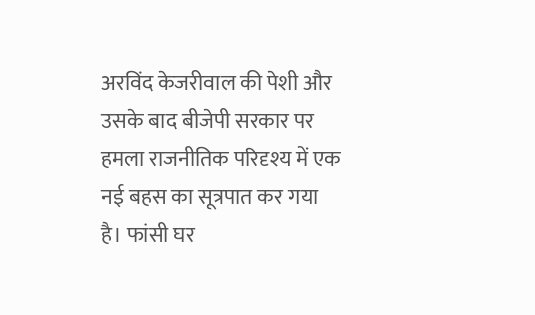अरविंद केजरीवाल की पेशी और उसके बाद बीजेपी सरकार पर हमला राजनीतिक परिदृश्य में एक नई बहस का सूत्रपात कर गया है। फांसी घर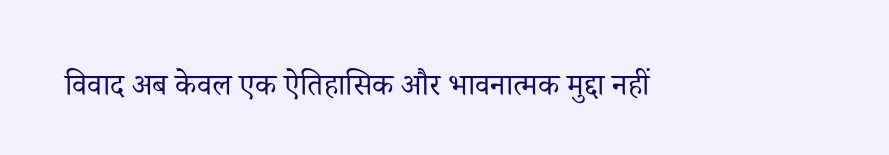विवाद अब केवल एक ऐतिहासिक और भावनात्मक मुद्दा नहीं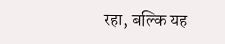रहा, बल्कि यह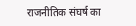राजनीतिक संघर्ष का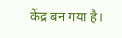केंद्र बन गया है।